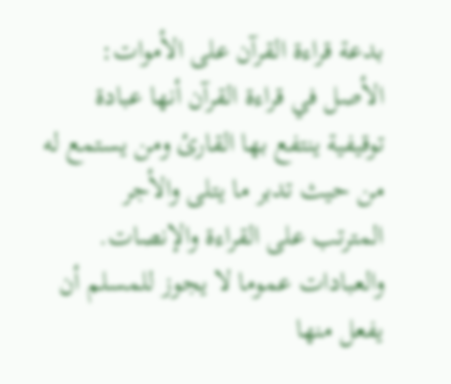بدعة قراءة القرآن على الأموات:
الأصل في قراءة القرآن أنها عبادة
توقيفية ينتفع بها القارئ ومن يستمع له من حيث تدبر ما يتلى والأجر
المترتب على القراءة والإنصات. والعبادات عموما لا يجوز للمسلم أن
يفعل منها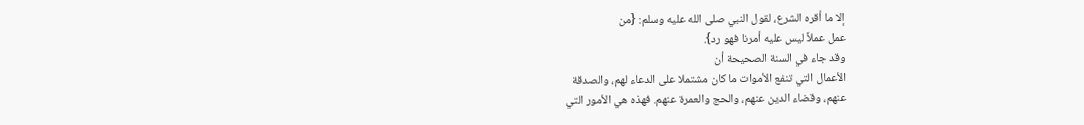إلا ما أقره الشرع، لقول النبي صلى الله عليه وسلم: {من
عمل عملاً ليس عليه أمرنا فهو رد}.
وقد جاء في السنة الصحيحة أن
الأعمال التي تنفع الأموات ما كان مشتملا على الدعاء لهم، والصدقة
عنهم، وقضاء الدين عنهم، والحج والعمرة عنهم. فهذه هي الأمور التي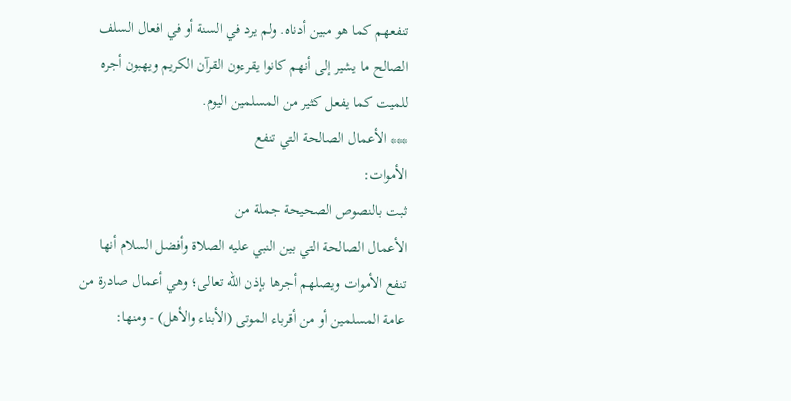تنفعهم كما هو مبين أدناه. ولم يرد في السنة أو في افعال السلف
الصالح ما يشير إلى أنهم كانوا يقرءون القرآن الكريم ويهبون أجره
للميت كما يفعل كثير من المسلمين اليوم.
*** الأعمال الصالحة التي تنفع
الأموات:
ثبت بالنصوص الصحيحة جملة من
الأعمال الصالحة التي بين النبي عليه الصلاة وأفضل السلام أنها
تنفع الأموات ويصلهم أجرها بإذن الله تعالى؛ وهي أعمال صادرة من
عامة المسلمين أو من أقرباء الموتى (الأبناء والأهل) - ومنها: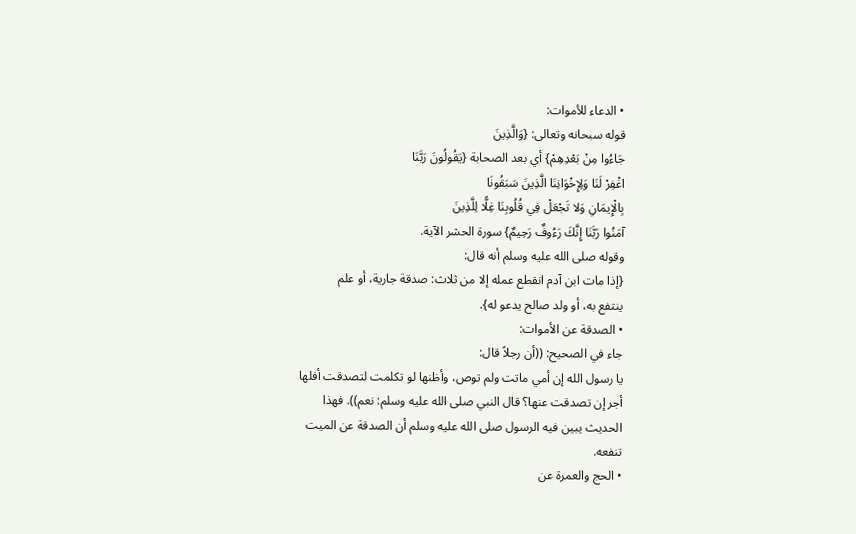• الدعاء للأموات:
قوله سبحانه وتعالى: {وَالَّذِينَ
جَاءُوا مِنْ بَعْدِهِمْ} أي بعد الصحابة {يَقُولُونَ رَبَّنَا
اغْفِرْ لَنَا وَلِإِخْوَانِنَا الَّذِينَ سَبَقُونَا
بِالْإِيمَانِ وَلا تَجْعَلْ فِي قُلُوبِنَا غِلًّا لِلَّذِينَ
آمَنُوا رَبَّنَا إِنَّكَ رَءُوفٌ رَحِيمٌ} سورة الحشر الآية.
وقوله صلى الله عليه وسلم أنه قال:
{إذا مات ابن آدم انقطع عمله إلا من ثلاث: صدقة جارية، أو علم
ينتفع به، أو ولد صالح يدعو له}.
• الصدقة عن الأموات:
جاء في الصحيح: ((أن رجلاً قال:
يا رسول الله إن أمي ماتت ولم توص، وأظنها لو تكلمت لتصدقت أفلها
أجر إن تصدقت عنها؟ قال النبي صلى الله عليه وسلم: نعم)). فهذا
الحديث يبين فيه الرسول صلى الله عليه وسلم أن الصدقة عن الميت
تنفعه.
• الحج والعمرة عن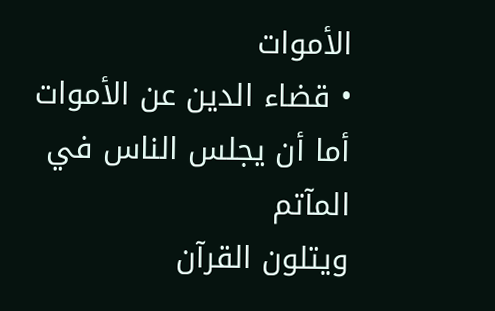الأموات
• قضاء الدين عن الأموات
أما أن يجلس الناس في المآتم
ويتلون القرآن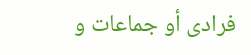فرادى أو جماعات و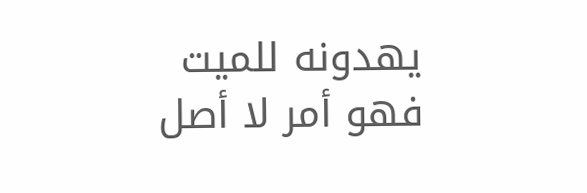يهدونه للميت فهو أمر لا أصل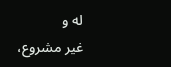له و
غير مشروع،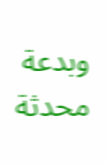وبدعة محدثة